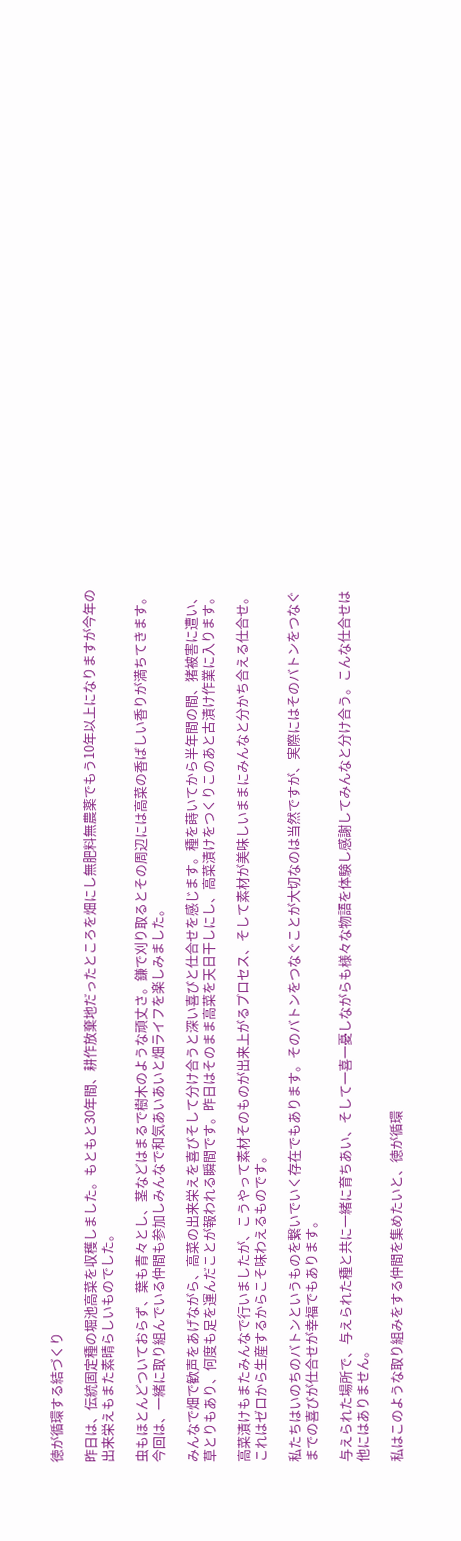徳が循環する結づくり

昨日は、伝統固定種の堀池高菜を収穫しました。もともと30年間、耕作放棄地だったところを畑にし無肥料無農薬でもう10年以上になりますが今年の出来栄えもまた素晴らしいものでした。

虫もほとんどついておらず、葉も青々とし、茎などはまるで樹木のような頑丈さ。鎌で刈り取るとその周辺には高菜の香ばしい香りが満ちてきます。今回は、一緒に取り組んでいる仲間も参加しみんなで和気あいあいと畑ライフを楽しみました。

みんなで畑で歓声をあげながら、高菜の出来栄えを喜びそして分け合うと深い喜びと仕合せを感じます。種を蒔いてから半年間の間、猪被害に遭い、草とりもあり、何度も足を運んだことが報われる瞬間です。昨日はそのまま高菜を天日干しにし、高菜漬けをつくりこのあと古漬け作業に入ります。

高菜漬けもまたみんなで行いましたが、こうやって素材そのものが出来上がるプロセス、そして素材が美味しいままにみんなと分かち合える仕合せ。これはゼロから生産するからこそ味わえるものです。

私たちはいのちのバトンというものを繋いでいく存在でもあります。そのバトンをつなぐことが大切なのは当然ですが、実際にはそのバトンをつなぐまでの喜びが仕合せが幸福でもあります。

与えられた場所で、与えられた種と共に一緒に育ちあい、そして一喜一憂しながらも様々な物語を体験し感謝してみんなと分け合う。こんな仕合せは他にはありません。

私はこのような取り組みをする仲間を集めたいと、徳が循環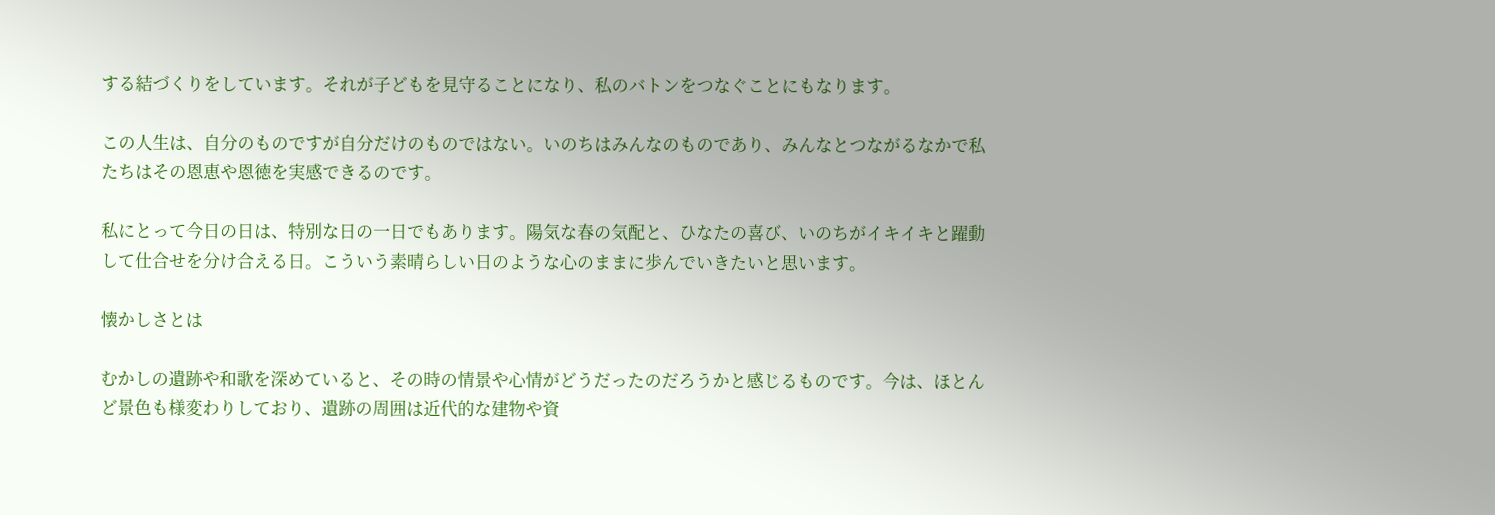する結づくりをしています。それが子どもを見守ることになり、私のバトンをつなぐことにもなります。

この人生は、自分のものですが自分だけのものではない。いのちはみんなのものであり、みんなとつながるなかで私たちはその恩恵や恩徳を実感できるのです。

私にとって今日の日は、特別な日の一日でもあります。陽気な春の気配と、ひなたの喜び、いのちがイキイキと躍動して仕合せを分け合える日。こういう素晴らしい日のような心のままに歩んでいきたいと思います。

懐かしさとは

むかしの遺跡や和歌を深めていると、その時の情景や心情がどうだったのだろうかと感じるものです。今は、ほとんど景色も様変わりしており、遺跡の周囲は近代的な建物や資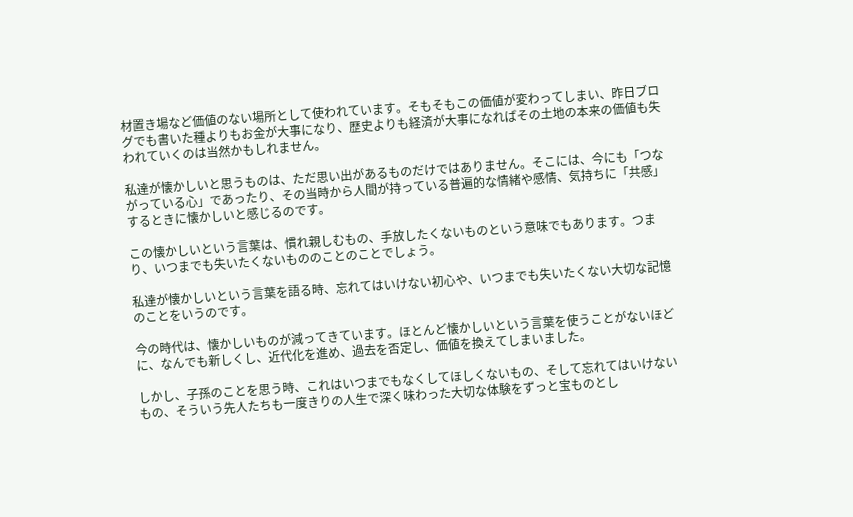材置き場など価値のない場所として使われています。そもそもこの価値が変わってしまい、昨日ブログでも書いた種よりもお金が大事になり、歴史よりも経済が大事になればその土地の本来の価値も失われていくのは当然かもしれません。

私達が懐かしいと思うものは、ただ思い出があるものだけではありません。そこには、今にも「つながっている心」であったり、その当時から人間が持っている普遍的な情緒や感情、気持ちに「共感」するときに懐かしいと感じるのです。

この懐かしいという言葉は、慣れ親しむもの、手放したくないものという意味でもあります。つまり、いつまでも失いたくないもののことのことでしょう。

私達が懐かしいという言葉を語る時、忘れてはいけない初心や、いつまでも失いたくない大切な記憶のことをいうのです。

今の時代は、懐かしいものが減ってきています。ほとんど懐かしいという言葉を使うことがないほどに、なんでも新しくし、近代化を進め、過去を否定し、価値を換えてしまいました。

しかし、子孫のことを思う時、これはいつまでもなくしてほしくないもの、そして忘れてはいけないもの、そういう先人たちも一度きりの人生で深く味わった大切な体験をずっと宝ものとし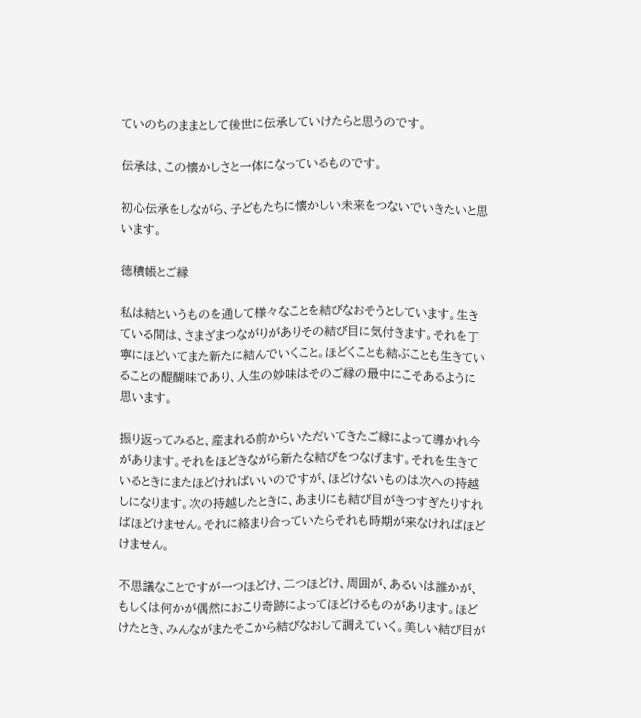ていのちのままとして後世に伝承していけたらと思うのです。

伝承は、この懐かしさと一体になっているものです。

初心伝承をしながら、子どもたちに懐かしい未来をつないでいきたいと思います。

徳積帳とご縁

私は結というものを通して様々なことを結びなおそうとしています。生きている間は、さまざまつながりがありその結び目に気付きます。それを丁寧にほどいてまた新たに結んでいくこと。ほどくことも結ぶことも生きていることの醍醐味であり、人生の妙味はそのご縁の最中にこそあるように思います。

振り返ってみると、産まれる前からいただいてきたご縁によって導かれ今があります。それをほどきながら新たな結びをつなげます。それを生きているときにまたほどければいいのですが、ほどけないものは次への持越しになります。次の持越したときに、あまりにも結び目がきつすぎたりすればほどけません。それに絡まり合っていたらそれも時期が来なければほどけません。

不思議なことですが一つほどけ、二つほどけ、周囲が、あるいは誰かが、もしくは何かが偶然におこり奇跡によってほどけるものがあります。ほどけたとき、みんながまたそこから結びなおして調えていく。美しい結び目が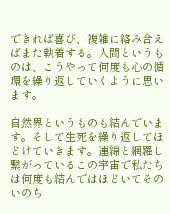できれば喜び、複雑に絡み合えばまた執着する。人間というものは、こうやって何度も心の循環を繰り返していくように思います。

自然界というものも結んでいます。そして生死を繰り返してほどけていきます。連綿と網羅し繋がっているこの宇宙で私たちは何度も結んではほどいてそのいのち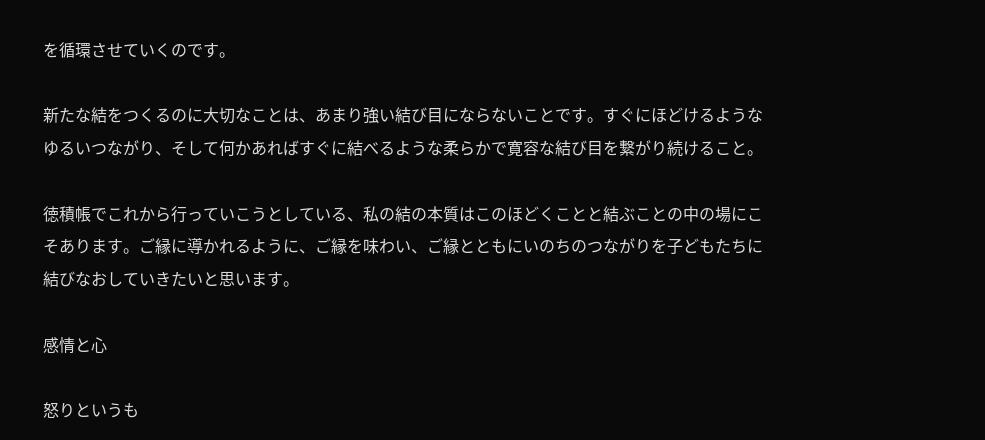を循環させていくのです。

新たな結をつくるのに大切なことは、あまり強い結び目にならないことです。すぐにほどけるようなゆるいつながり、そして何かあればすぐに結べるような柔らかで寛容な結び目を繋がり続けること。

徳積帳でこれから行っていこうとしている、私の結の本質はこのほどくことと結ぶことの中の場にこそあります。ご縁に導かれるように、ご縁を味わい、ご縁とともにいのちのつながりを子どもたちに結びなおしていきたいと思います。

感情と心

怒りというも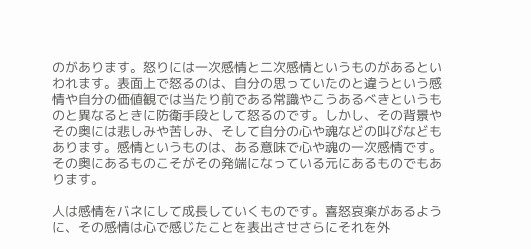のがあります。怒りには一次感情と二次感情というものがあるといわれます。表面上で怒るのは、自分の思っていたのと違うという感情や自分の価値観では当たり前である常識やこうあるべきというものと異なるときに防衛手段として怒るのです。しかし、その背景やその奥には悲しみや苦しみ、そして自分の心や魂などの叫びなどもあります。感情というものは、ある意味で心や魂の一次感情です。その奥にあるものこそがその発端になっている元にあるものでもあります。

人は感情をバネにして成長していくものです。喜怒哀楽があるように、その感情は心で感じたことを表出させさらにそれを外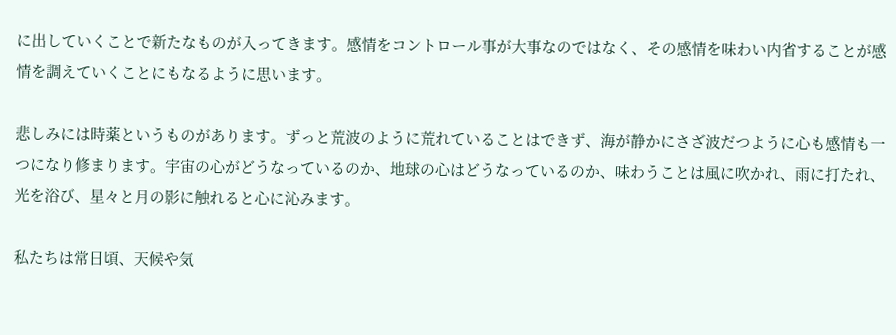に出していくことで新たなものが入ってきます。感情をコントロール事が大事なのではなく、その感情を味わい内省することが感情を調えていくことにもなるように思います。

悲しみには時薬というものがあります。ずっと荒波のように荒れていることはできず、海が静かにさざ波だつように心も感情も一つになり修まります。宇宙の心がどうなっているのか、地球の心はどうなっているのか、味わうことは風に吹かれ、雨に打たれ、光を浴び、星々と月の影に触れると心に沁みます。

私たちは常日頃、天候や気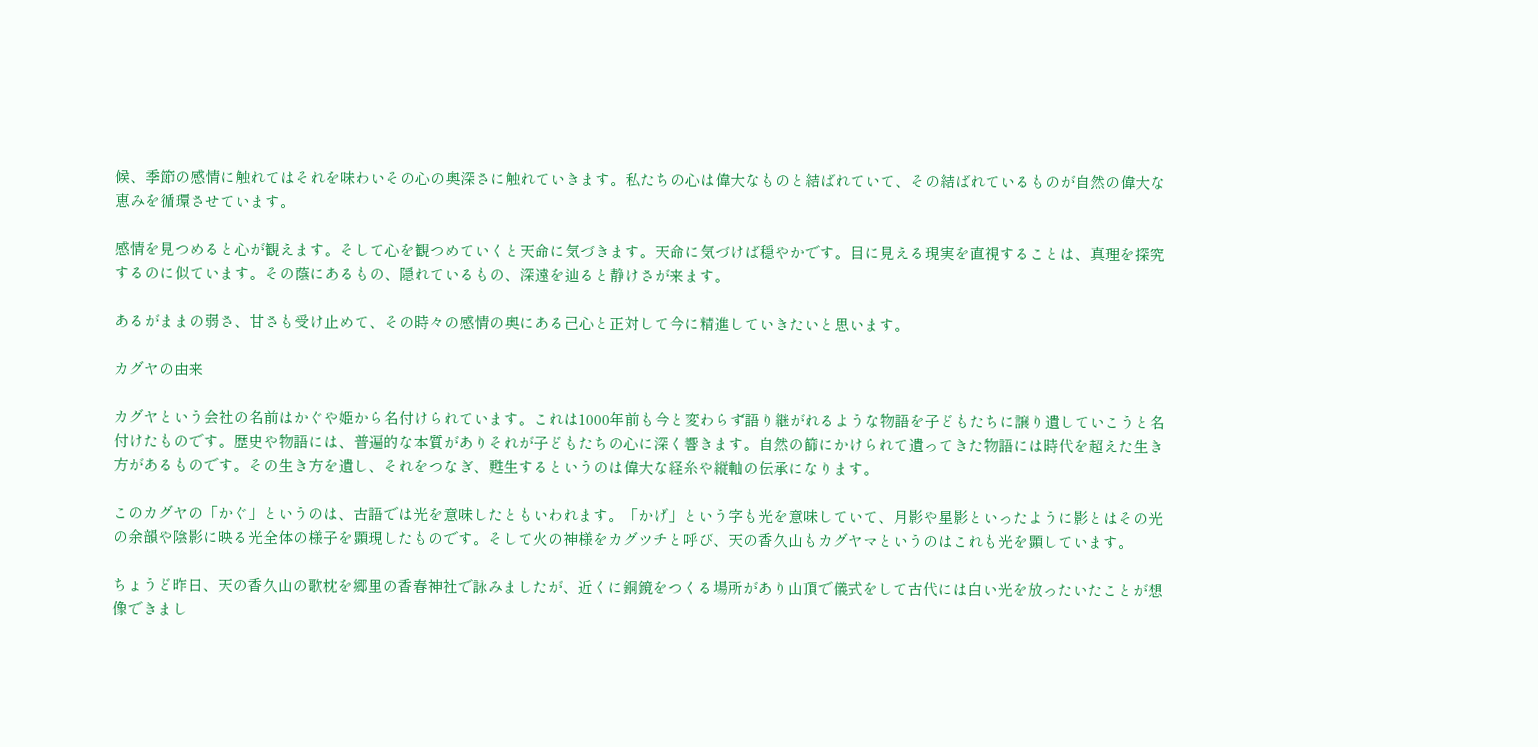候、季節の感情に触れてはそれを味わいその心の奥深さに触れていきます。私たちの心は偉大なものと結ばれていて、その結ばれているものが自然の偉大な恵みを循環させています。

感情を見つめると心が観えます。そして心を観つめていくと天命に気づきます。天命に気づけば穏やかです。目に見える現実を直視することは、真理を探究するのに似ています。その蔭にあるもの、隠れているもの、深遠を辿ると静けさが来ます。

あるがままの弱さ、甘さも受け止めて、その時々の感情の奥にある己心と正対して今に精進していきたいと思います。

カグヤの由来

カグヤという会社の名前はかぐや姫から名付けられています。これは1000年前も今と変わらず語り継がれるような物語を子どもたちに譲り遺していこうと名付けたものです。歴史や物語には、普遍的な本質がありそれが子どもたちの心に深く響きます。自然の篩にかけられて遺ってきた物語には時代を超えた生き方があるものです。その生き方を遺し、それをつなぎ、甦生するというのは偉大な経糸や縦軸の伝承になります。

このカグヤの「かぐ」というのは、古語では光を意味したともいわれます。「かげ」という字も光を意味していて、月影や星影といったように影とはその光の余韻や陰影に映る光全体の様子を顕現したものです。そして火の神様をカグツチと呼び、天の香久山もカグヤマというのはこれも光を顕しています。

ちょうど昨日、天の香久山の歌枕を郷里の香春神社で詠みましたが、近くに銅鏡をつくる場所があり山頂で儀式をして古代には白い光を放ったいたことが想像できまし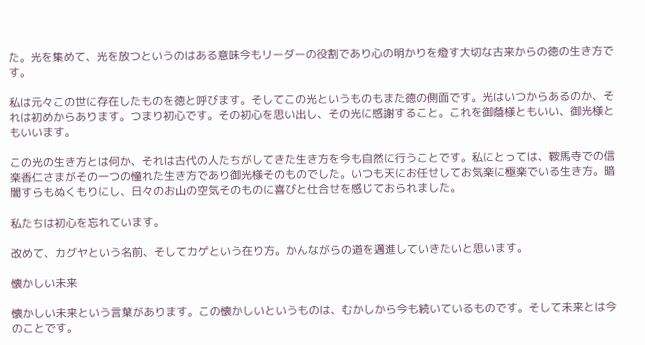た。光を集めて、光を放つというのはある意味今もリーダーの役割であり心の明かりを燈す大切な古来からの徳の生き方です。

私は元々この世に存在したものを徳と呼びます。そしてこの光というものもまた徳の側面です。光はいつからあるのか、それは初めからあります。つまり初心です。その初心を思い出し、その光に感謝すること。これを御蔭様ともいい、御光様ともいいます。

この光の生き方とは何か、それは古代の人たちがしてきた生き方を今も自然に行うことです。私にとっては、鞍馬寺での信楽香仁さまがその一つの憧れた生き方であり御光様そのものでした。いつも天にお任せしてお気楽に極楽でいる生き方。暗闇すらもぬくもりにし、日々のお山の空気そのものに喜びと仕合せを感じておられました。

私たちは初心を忘れています。

改めて、カグヤという名前、そしてカゲという在り方。かんながらの道を邁進していきたいと思います。

懐かしい未来

懐かしい未来という言葉があります。この懐かしいというものは、むかしから今も続いているものです。そして未来とは今のことです。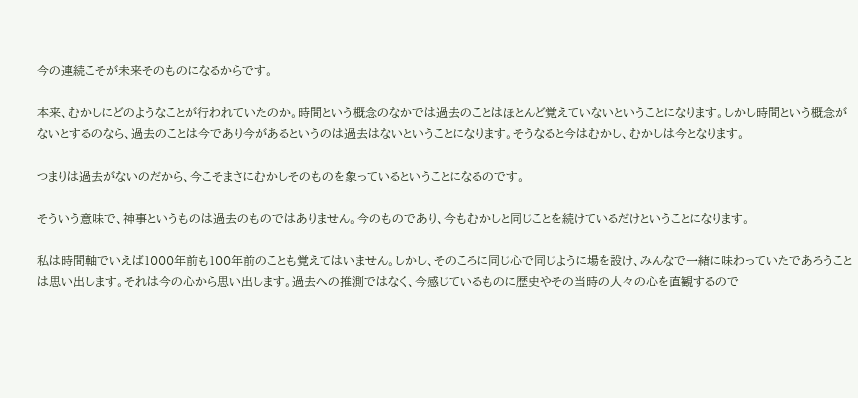今の連続こそが未来そのものになるからです。

本来、むかしにどのようなことが行われていたのか。時間という概念のなかでは過去のことはほとんど覚えていないということになります。しかし時間という概念がないとするのなら、過去のことは今であり今があるというのは過去はないということになります。そうなると今はむかし、むかしは今となります。

つまりは過去がないのだから、今こそまさにむかしそのものを象っているということになるのです。

そういう意味で、神事というものは過去のものではありません。今のものであり、今もむかしと同じことを続けているだけということになります。

私は時間軸でいえば1000年前も100年前のことも覚えてはいません。しかし、そのころに同じ心で同じように場を設け、みんなで一緒に味わっていたであろうことは思い出します。それは今の心から思い出します。過去への推測ではなく、今感じているものに歴史やその当時の人々の心を直観するので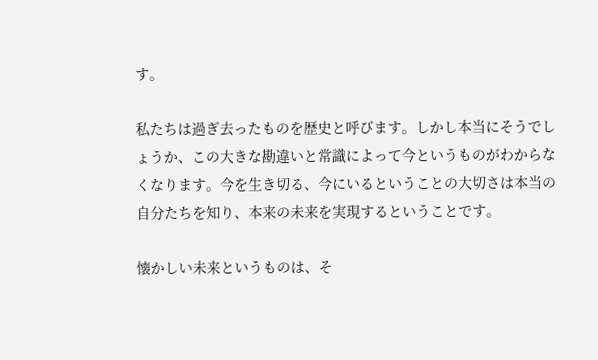す。

私たちは過ぎ去ったものを歴史と呼びます。しかし本当にそうでしょうか、この大きな勘違いと常識によって今というものがわからなくなります。今を生き切る、今にいるということの大切さは本当の自分たちを知り、本来の未来を実現するということです。

懐かしい未来というものは、そ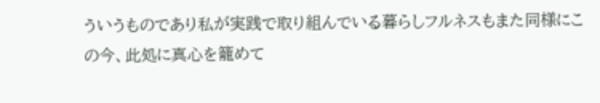ういうものであり私が実践で取り組んでいる暮らしフルネスもまた同様にこの今、此処に真心を籠めて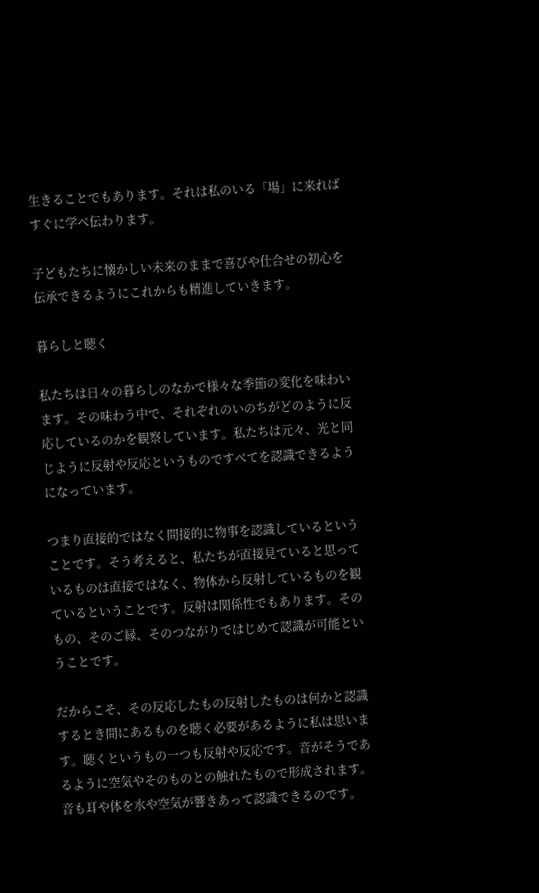生きることでもあります。それは私のいる「場」に来ればすぐに学べ伝わります。

子どもたちに懐かしい未来のままで喜びや仕合せの初心を伝承できるようにこれからも精進していきます。

暮らしと聴く

私たちは日々の暮らしのなかで様々な季節の変化を味わいます。その味わう中で、それぞれのいのちがどのように反応しているのかを観察しています。私たちは元々、光と同じように反射や反応というものですべてを認識できるようになっています。

つまり直接的ではなく間接的に物事を認識しているということです。そう考えると、私たちが直接見ていると思っているものは直接ではなく、物体から反射しているものを観ているということです。反射は関係性でもあります。そのもの、そのご縁、そのつながりではじめて認識が可能ということです。

だからこそ、その反応したもの反射したものは何かと認識するとき間にあるものを聴く必要があるように私は思います。聴くというもの一つも反射や反応です。音がそうであるように空気やそのものとの触れたもので形成されます。音も耳や体を水や空気が響きあって認識できるのです。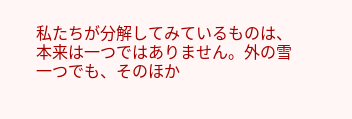私たちが分解してみているものは、本来は一つではありません。外の雪一つでも、そのほか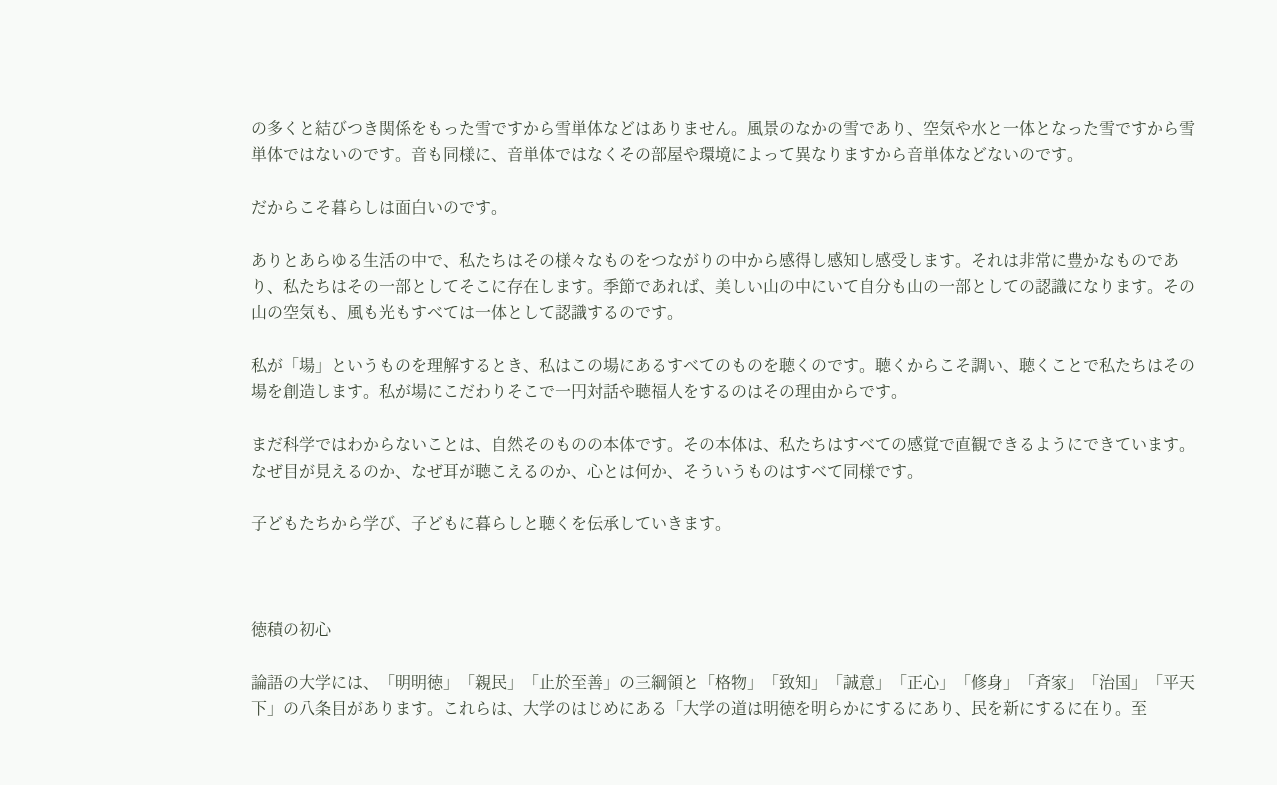の多くと結びつき関係をもった雪ですから雪単体などはありません。風景のなかの雪であり、空気や水と一体となった雪ですから雪単体ではないのです。音も同様に、音単体ではなくその部屋や環境によって異なりますから音単体などないのです。

だからこそ暮らしは面白いのです。

ありとあらゆる生活の中で、私たちはその様々なものをつながりの中から感得し感知し感受します。それは非常に豊かなものであり、私たちはその一部としてそこに存在します。季節であれば、美しい山の中にいて自分も山の一部としての認識になります。その山の空気も、風も光もすべては一体として認識するのです。

私が「場」というものを理解するとき、私はこの場にあるすべてのものを聴くのです。聴くからこそ調い、聴くことで私たちはその場を創造します。私が場にこだわりそこで一円対話や聴福人をするのはその理由からです。

まだ科学ではわからないことは、自然そのものの本体です。その本体は、私たちはすべての感覚で直観できるようにできています。なぜ目が見えるのか、なぜ耳が聴こえるのか、心とは何か、そういうものはすべて同様です。

子どもたちから学び、子どもに暮らしと聴くを伝承していきます。



徳積の初心

論語の大学には、「明明徳」「親民」「止於至善」の三綱領と「格物」「致知」「誠意」「正心」「修身」「斉家」「治国」「平天下」の八条目があります。これらは、大学のはじめにある「大学の道は明徳を明らかにするにあり、民を新にするに在り。至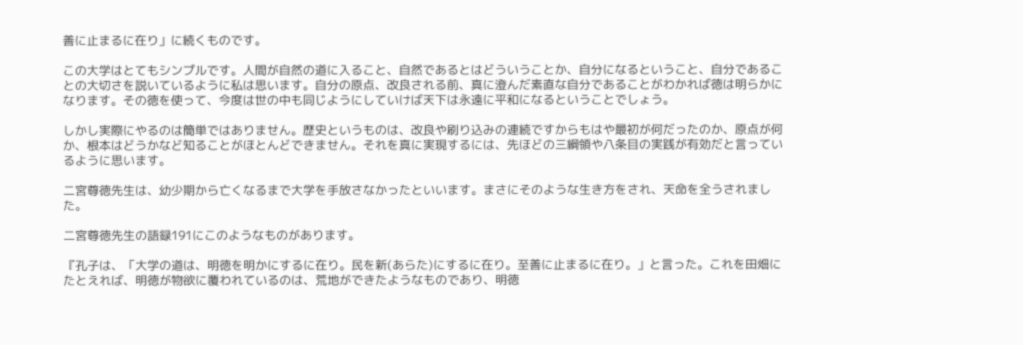善に止まるに在り」に続くものです。

この大学はとてもシンプルです。人間が自然の道に入ること、自然であるとはどういうことか、自分になるということ、自分であることの大切さを説いているように私は思います。自分の原点、改良される前、真に澄んだ素直な自分であることがわかれば徳は明らかになります。その徳を使って、今度は世の中も同じようにしていけば天下は永遠に平和になるということでしょう。

しかし実際にやるのは簡単ではありません。歴史というものは、改良や刷り込みの連続ですからもはや最初が何だったのか、原点が何か、根本はどうかなど知ることがほとんどできません。それを真に実現するには、先ほどの三綱領や八条目の実践が有効だと言っているように思います。

二宮尊徳先生は、幼少期から亡くなるまで大学を手放さなかったといいます。まさにそのような生き方をされ、天命を全うされました。

二宮尊徳先生の語録191にこのようなものがあります。

『孔子は、「大学の道は、明徳を明かにするに在り。民を新(あらた)にするに在り。至善に止まるに在り。」と言った。これを田畑にたとえれば、明徳が物欲に覆われているのは、荒地ができたようなものであり、明徳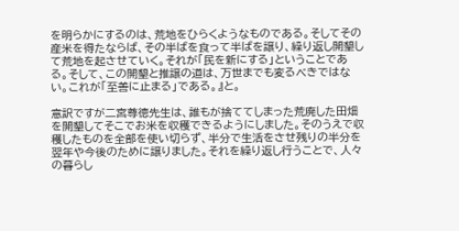を明らかにするのは、荒地をひらくようなものである。そしてその産米を得たならば、その半ばを食って半ばを譲り、繰り返し開墾して荒地を起させていく。それが「民を新にする」ということである。そして、この開墾と推譲の道は、万世までも変るべきではない。これが「至善に止まる」である。』と。

意訳ですが二宮尊徳先生は、誰もが捨ててしまった荒廃した田畑を開墾してそこでお米を収穫できるようにしました。そのうえで収穫したものを全部を使い切らず、半分で生活をさせ残りの半分を翌年や今後のために譲りました。それを繰り返し行うことで、人々の暮らし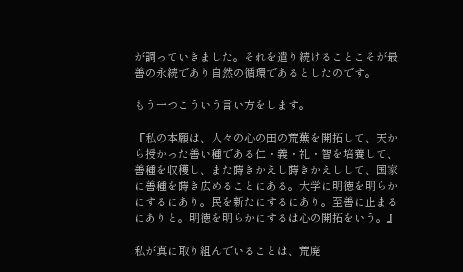が調っていきました。それを遣り続けることこそが最善の永続であり自然の循環であるとしたのです。

もう一つこういう言い方をします。

『私の本願は、人々の心の田の荒蕪を開拓して、天から授かった善い種である仁・義・礼・智を培養して、善種を収穫し、また蒔きかえし蒔きかえしして、国家に善種を蒔き広めることにある。大学に明徳を明らかにするにあり。民を新たにするにあり。至善に止まるにありと。明徳を明らかにするは心の開拓をいう。』

私が真に取り組んでいることは、荒廃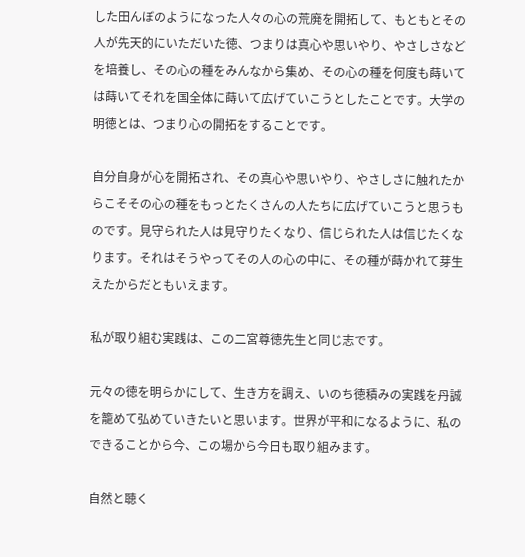した田んぼのようになった人々の心の荒廃を開拓して、もともとその人が先天的にいただいた徳、つまりは真心や思いやり、やさしさなどを培養し、その心の種をみんなから集め、その心の種を何度も蒔いては蒔いてそれを国全体に蒔いて広げていこうとしたことです。大学の明徳とは、つまり心の開拓をすることです。

自分自身が心を開拓され、その真心や思いやり、やさしさに触れたからこそその心の種をもっとたくさんの人たちに広げていこうと思うものです。見守られた人は見守りたくなり、信じられた人は信じたくなります。それはそうやってその人の心の中に、その種が蒔かれて芽生えたからだともいえます。

私が取り組む実践は、この二宮尊徳先生と同じ志です。

元々の徳を明らかにして、生き方を調え、いのち徳積みの実践を丹誠を籠めて弘めていきたいと思います。世界が平和になるように、私のできることから今、この場から今日も取り組みます。

自然と聴く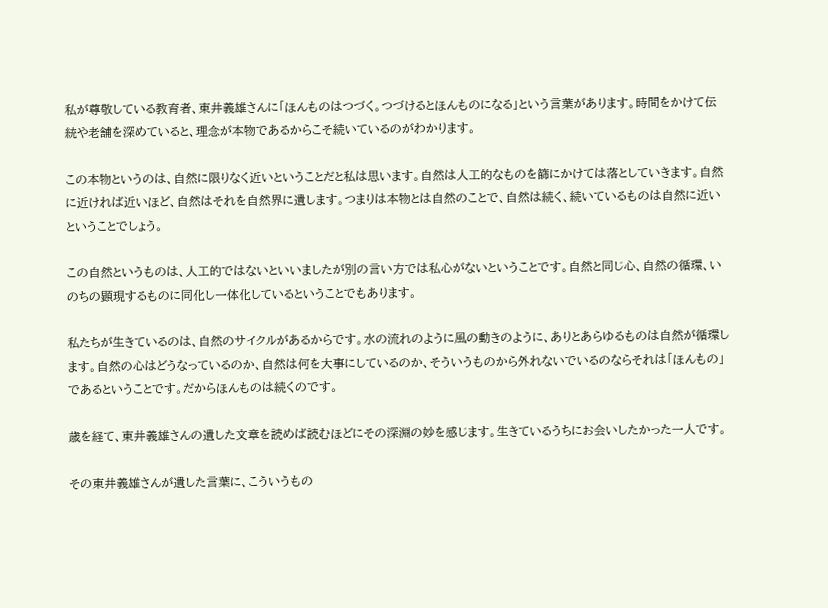私が尊敬している教育者、東井義雄さんに「ほんものはつづく。つづけるとほんものになる」という言葉があります。時間をかけて伝統や老舗を深めていると、理念が本物であるからこそ続いているのがわかります。

この本物というのは、自然に限りなく近いということだと私は思います。自然は人工的なものを篩にかけては落としていきます。自然に近ければ近いほど、自然はそれを自然界に遺します。つまりは本物とは自然のことで、自然は続く、続いているものは自然に近いということでしょう。

この自然というものは、人工的ではないといいましたが別の言い方では私心がないということです。自然と同じ心、自然の循環、いのちの顕現するものに同化し一体化しているということでもあります。

私たちが生きているのは、自然のサイクルがあるからです。水の流れのように風の動きのように、ありとあらゆるものは自然が循環します。自然の心はどうなっているのか、自然は何を大事にしているのか、そういうものから外れないでいるのならそれは「ほんもの」であるということです。だからほんものは続くのです。

歳を経て、東井義雄さんの遺した文章を読めば読むほどにその深淵の妙を感じます。生きているうちにお会いしたかった一人です。

その東井義雄さんが遺した言葉に、こういうもの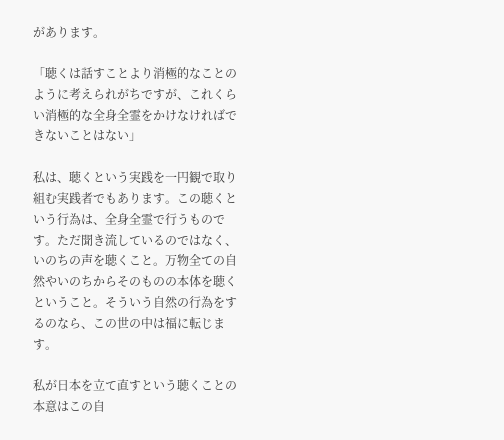があります。

「聴くは話すことより消極的なことのように考えられがちですが、これくらい消極的な全身全霊をかけなければできないことはない」

私は、聴くという実践を一円観で取り組む実践者でもあります。この聴くという行為は、全身全霊で行うものです。ただ聞き流しているのではなく、いのちの声を聴くこと。万物全ての自然やいのちからそのものの本体を聴くということ。そういう自然の行為をするのなら、この世の中は福に転じます。

私が日本を立て直すという聴くことの本意はこの自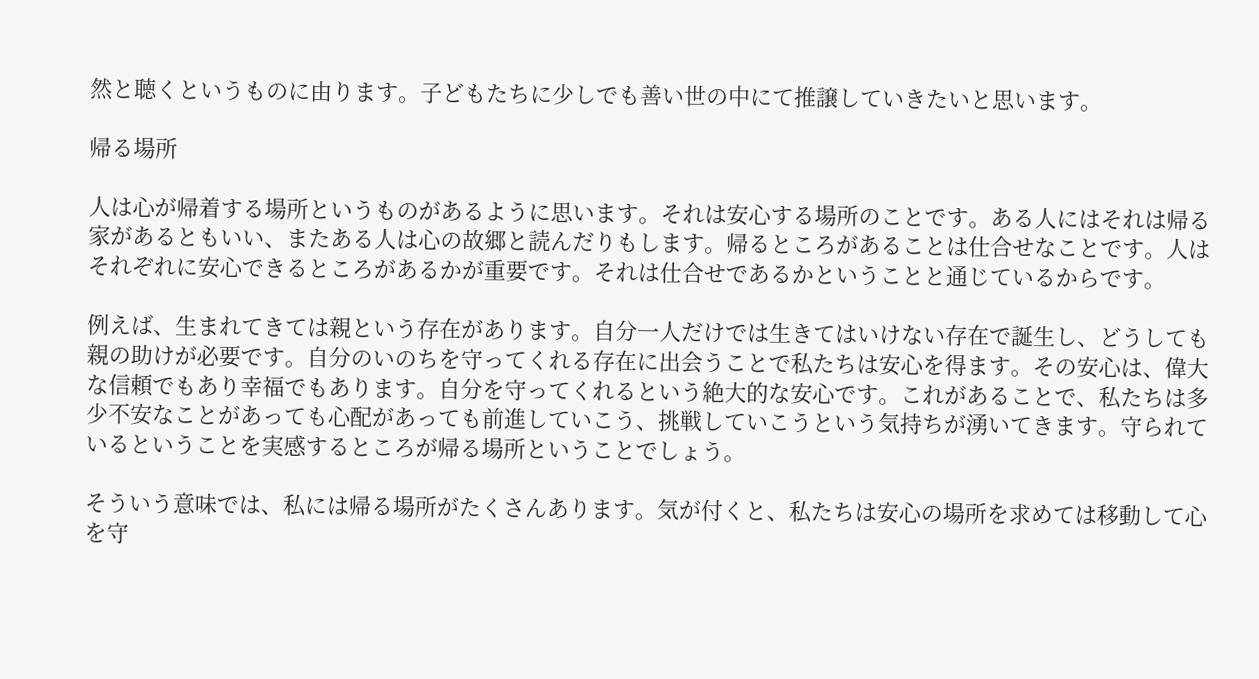然と聴くというものに由ります。子どもたちに少しでも善い世の中にて推譲していきたいと思います。

帰る場所

人は心が帰着する場所というものがあるように思います。それは安心する場所のことです。ある人にはそれは帰る家があるともいい、またある人は心の故郷と読んだりもします。帰るところがあることは仕合せなことです。人はそれぞれに安心できるところがあるかが重要です。それは仕合せであるかということと通じているからです。

例えば、生まれてきては親という存在があります。自分一人だけでは生きてはいけない存在で誕生し、どうしても親の助けが必要です。自分のいのちを守ってくれる存在に出会うことで私たちは安心を得ます。その安心は、偉大な信頼でもあり幸福でもあります。自分を守ってくれるという絶大的な安心です。これがあることで、私たちは多少不安なことがあっても心配があっても前進していこう、挑戦していこうという気持ちが湧いてきます。守られているということを実感するところが帰る場所ということでしょう。

そういう意味では、私には帰る場所がたくさんあります。気が付くと、私たちは安心の場所を求めては移動して心を守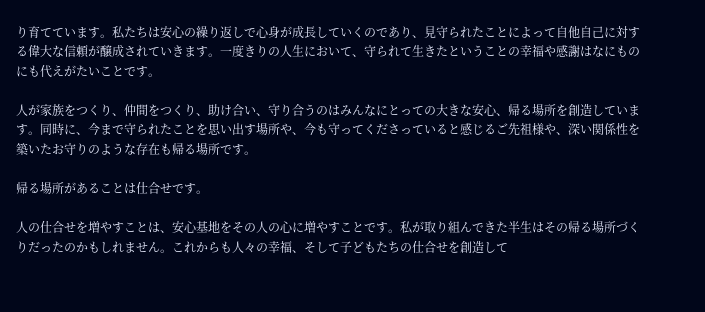り育てています。私たちは安心の繰り返しで心身が成長していくのであり、見守られたことによって自他自己に対する偉大な信頼が醸成されていきます。一度きりの人生において、守られて生きたということの幸福や感謝はなにものにも代えがたいことです。

人が家族をつくり、仲間をつくり、助け合い、守り合うのはみんなにとっての大きな安心、帰る場所を創造しています。同時に、今まで守られたことを思い出す場所や、今も守ってくださっていると感じるご先祖様や、深い関係性を築いたお守りのような存在も帰る場所です。

帰る場所があることは仕合せです。

人の仕合せを増やすことは、安心基地をその人の心に増やすことです。私が取り組んできた半生はその帰る場所づくりだったのかもしれません。これからも人々の幸福、そして子どもたちの仕合せを創造して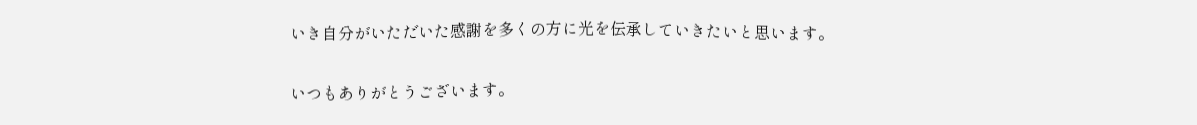いき自分がいただいた感謝を多くの方に光を伝承していきたいと思います。

いつもありがとうございます。